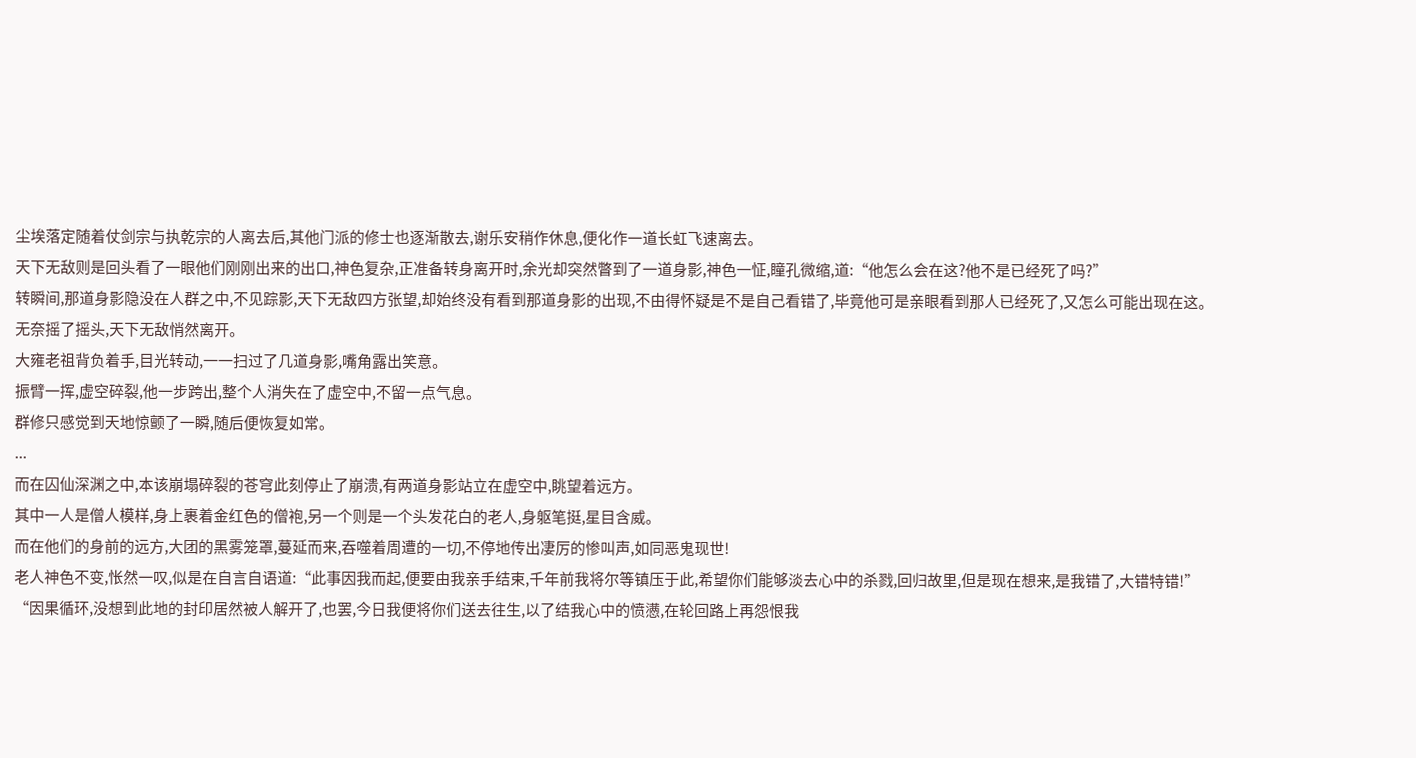尘埃落定随着仗剑宗与执乾宗的人离去后,其他门派的修士也逐渐散去,谢乐安稍作休息,便化作一道长虹飞速离去。
天下无敌则是回头看了一眼他们刚刚出来的出口,神色复杂,正准备转身离开时,余光却突然瞥到了一道身影,神色一怔,瞳孔微缩,道:“他怎么会在这?他不是已经死了吗?”
转瞬间,那道身影隐没在人群之中,不见踪影,天下无敌四方张望,却始终没有看到那道身影的出现,不由得怀疑是不是自己看错了,毕竟他可是亲眼看到那人已经死了,又怎么可能出现在这。
无奈摇了摇头,天下无敌悄然离开。
大雍老祖背负着手,目光转动,一一扫过了几道身影,嘴角露出笑意。
振臂一挥,虚空碎裂,他一步跨出,整个人消失在了虚空中,不留一点气息。
群修只感觉到天地惊颤了一瞬,随后便恢复如常。
...
而在囚仙深渊之中,本该崩塌碎裂的苍穹此刻停止了崩溃,有两道身影站立在虚空中,眺望着远方。
其中一人是僧人模样,身上裹着金红色的僧袍,另一个则是一个头发花白的老人,身躯笔挺,星目含威。
而在他们的身前的远方,大团的黑雾笼罩,蔓延而来,吞噬着周遭的一切,不停地传出凄厉的惨叫声,如同恶鬼现世!
老人神色不变,怅然一叹,似是在自言自语道:“此事因我而起,便要由我亲手结束,千年前我将尔等镇压于此,希望你们能够淡去心中的杀戮,回归故里,但是现在想来,是我错了,大错特错!”
“因果循环,没想到此地的封印居然被人解开了,也罢,今日我便将你们送去往生,以了结我心中的愤懑,在轮回路上再怨恨我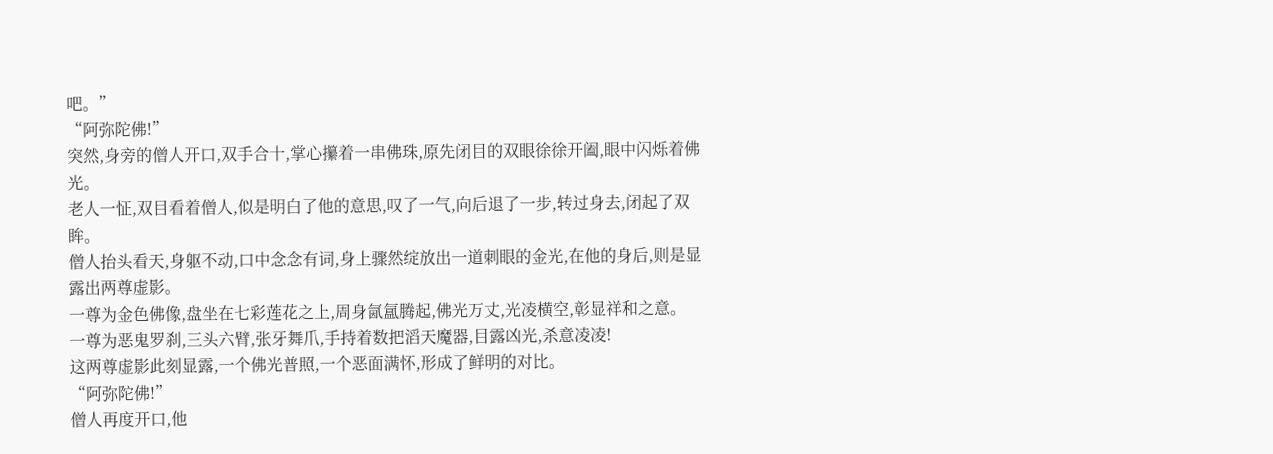吧。”
“阿弥陀佛!”
突然,身旁的僧人开口,双手合十,掌心攥着一串佛珠,原先闭目的双眼徐徐开阖,眼中闪烁着佛光。
老人一怔,双目看着僧人,似是明白了他的意思,叹了一气,向后退了一步,转过身去,闭起了双眸。
僧人抬头看天,身躯不动,口中念念有词,身上骤然绽放出一道刺眼的金光,在他的身后,则是显露出两尊虚影。
一尊为金色佛像,盘坐在七彩莲花之上,周身氤氲腾起,佛光万丈,光凌横空,彰显祥和之意。
一尊为恶鬼罗刹,三头六臂,张牙舞爪,手持着数把滔天魔器,目露凶光,杀意凌凌!
这两尊虚影此刻显露,一个佛光普照,一个恶面满怀,形成了鲜明的对比。
“阿弥陀佛!”
僧人再度开口,他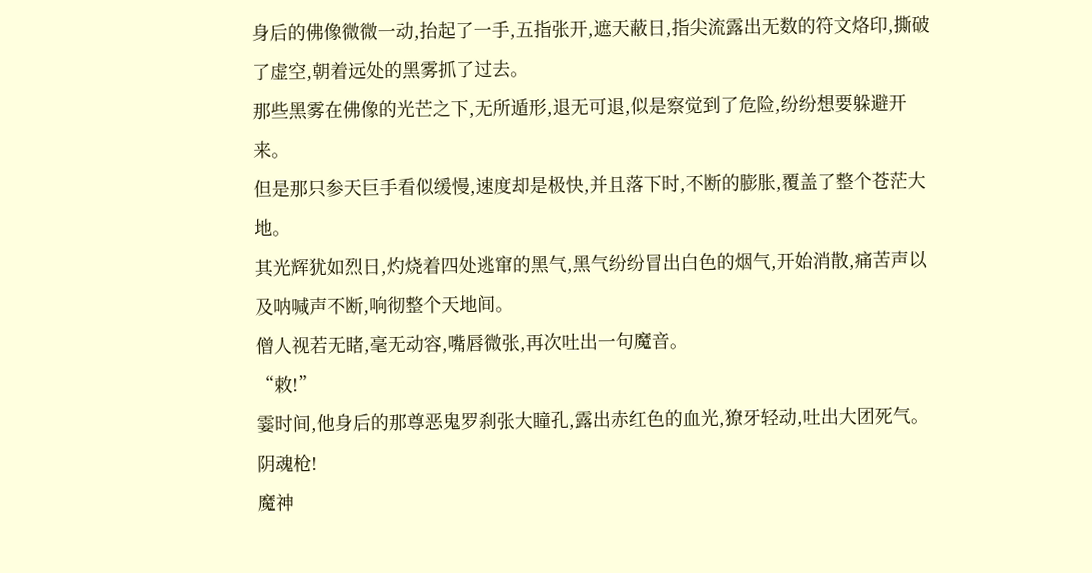身后的佛像微微一动,抬起了一手,五指张开,遮天蔽日,指尖流露出无数的符文烙印,撕破了虚空,朝着远处的黑雾抓了过去。
那些黑雾在佛像的光芒之下,无所遁形,退无可退,似是察觉到了危险,纷纷想要躲避开来。
但是那只参天巨手看似缓慢,速度却是极快,并且落下时,不断的膨胀,覆盖了整个苍茫大地。
其光辉犹如烈日,灼烧着四处逃窜的黑气,黑气纷纷冒出白色的烟气,开始消散,痛苦声以及呐喊声不断,响彻整个天地间。
僧人视若无睹,毫无动容,嘴唇微张,再次吐出一句魔音。
“敕!”
霎时间,他身后的那尊恶鬼罗刹张大瞳孔,露出赤红色的血光,獠牙轻动,吐出大团死气。
阴魂枪!
魔神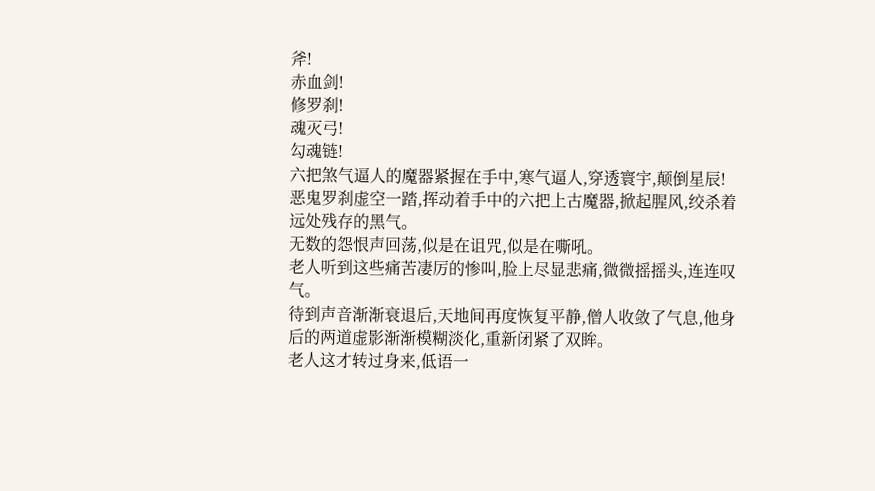斧!
赤血剑!
修罗刹!
魂灭弓!
勾魂链!
六把煞气逼人的魔器紧握在手中,寒气逼人,穿透寰宇,颠倒星辰!
恶鬼罗刹虚空一踏,挥动着手中的六把上古魔器,掀起腥风,绞杀着远处残存的黑气。
无数的怨恨声回荡,似是在诅咒,似是在嘶吼。
老人听到这些痛苦凄厉的惨叫,脸上尽显悲痛,微微摇摇头,连连叹气。
待到声音渐渐衰退后,天地间再度恢复平静,僧人收敛了气息,他身后的两道虚影渐渐模糊淡化,重新闭紧了双眸。
老人这才转过身来,低语一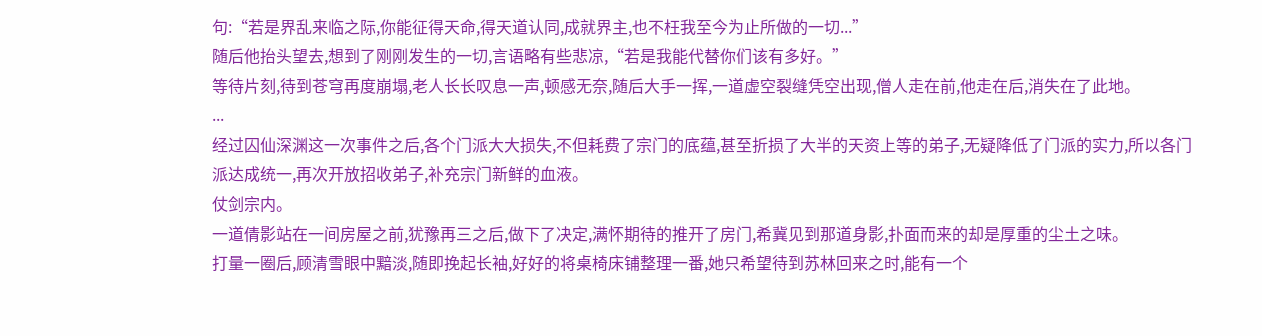句:“若是界乱来临之际,你能征得天命,得天道认同,成就界主,也不枉我至今为止所做的一切...”
随后他抬头望去,想到了刚刚发生的一切,言语略有些悲凉,“若是我能代替你们该有多好。”
等待片刻,待到苍穹再度崩塌,老人长长叹息一声,顿感无奈,随后大手一挥,一道虚空裂缝凭空出现,僧人走在前,他走在后,消失在了此地。
...
经过囚仙深渊这一次事件之后,各个门派大大损失,不但耗费了宗门的底蕴,甚至折损了大半的天资上等的弟子,无疑降低了门派的实力,所以各门派达成统一,再次开放招收弟子,补充宗门新鲜的血液。
仗剑宗内。
一道倩影站在一间房屋之前,犹豫再三之后,做下了决定,满怀期待的推开了房门,希冀见到那道身影,扑面而来的却是厚重的尘土之味。
打量一圈后,顾清雪眼中黯淡,随即挽起长袖,好好的将桌椅床铺整理一番,她只希望待到苏林回来之时,能有一个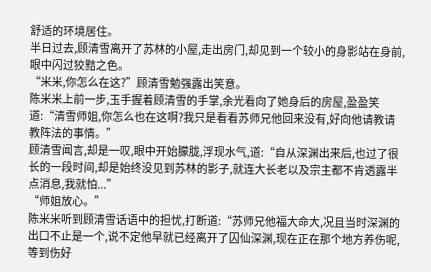舒适的环境居住。
半日过去,顾清雪离开了苏林的小屋,走出房门,却见到一个较小的身影站在身前,眼中闪过狡黠之色。
“米米,你怎么在这?”顾清雪勉强露出笑意。
陈米米上前一步,玉手握着顾清雪的手掌,余光看向了她身后的房屋,盈盈笑道:“清雪师姐,你怎么也在这啊?我只是看看苏师兄他回来没有,好向他请教请教阵法的事情。”
顾清雪闻言,却是一叹,眼中开始朦胧,浮现水气,道:“自从深渊出来后,也过了很长的一段时间,却是始终没见到苏林的影子,就连大长老以及宗主都不肯透露半点消息,我就怕...”
“师姐放心。”
陈米米听到顾清雪话语中的担忧,打断道:“苏师兄他福大命大,况且当时深渊的出口不止是一个,说不定他早就已经离开了囚仙深渊,现在正在那个地方养伤呢,等到伤好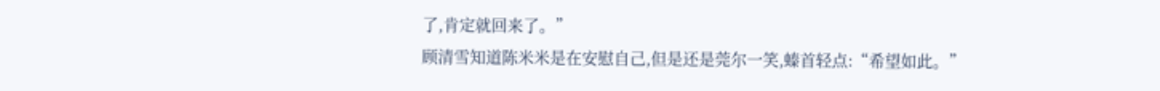了,肯定就回来了。”
顾清雪知道陈米米是在安慰自己,但是还是莞尔一笑,螓首轻点:“希望如此。”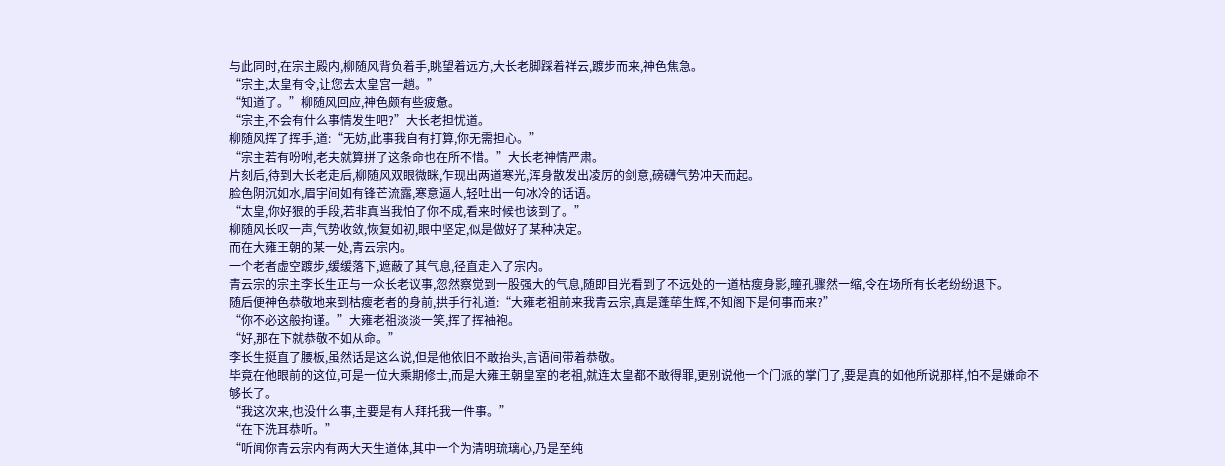与此同时,在宗主殿内,柳随风背负着手,眺望着远方,大长老脚踩着祥云,踱步而来,神色焦急。
“宗主,太皇有令,让您去太皇宫一趟。”
“知道了。”柳随风回应,神色颇有些疲惫。
“宗主,不会有什么事情发生吧?”大长老担忧道。
柳随风挥了挥手,道:“无妨,此事我自有打算,你无需担心。”
“宗主若有吩咐,老夫就算拼了这条命也在所不惜。”大长老神情严肃。
片刻后,待到大长老走后,柳随风双眼微眯,乍现出两道寒光,浑身散发出凌厉的剑意,磅礴气势冲天而起。
脸色阴沉如水,眉宇间如有锋芒流露,寒意逼人,轻吐出一句冰冷的话语。
“太皇,你好狠的手段,若非真当我怕了你不成,看来时候也该到了。”
柳随风长叹一声,气势收敛,恢复如初,眼中坚定,似是做好了某种决定。
而在大雍王朝的某一处,青云宗内。
一个老者虚空踱步,缓缓落下,遮蔽了其气息,径直走入了宗内。
青云宗的宗主李长生正与一众长老议事,忽然察觉到一股强大的气息,随即目光看到了不远处的一道枯瘦身影,瞳孔骤然一缩,令在场所有长老纷纷退下。
随后便神色恭敬地来到枯瘦老者的身前,拱手行礼道:“大雍老祖前来我青云宗,真是蓬荜生辉,不知阁下是何事而来?”
“你不必这般拘谨。”大雍老祖淡淡一笑,挥了挥袖袍。
“好,那在下就恭敬不如从命。”
李长生挺直了腰板,虽然话是这么说,但是他依旧不敢抬头,言语间带着恭敬。
毕竟在他眼前的这位,可是一位大乘期修士,而是大雍王朝皇室的老祖,就连太皇都不敢得罪,更别说他一个门派的掌门了,要是真的如他所说那样,怕不是嫌命不够长了。
“我这次来,也没什么事,主要是有人拜托我一件事。”
“在下洗耳恭听。”
“听闻你青云宗内有两大天生道体,其中一个为清明琉璃心,乃是至纯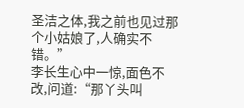圣洁之体,我之前也见过那个小姑娘了,人确实不错。”
李长生心中一惊,面色不改,问道:“那丫头叫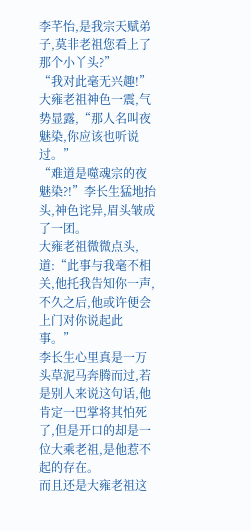李芊怡,是我宗天赋弟子,莫非老祖您看上了那个小丫头?”
“我对此毫无兴趣!”大雍老祖神色一震,气势显露,“那人名叫夜魅染,你应该也听说过。”
“难道是噬魂宗的夜魅染?!”李长生猛地抬头,神色诧异,眉头皱成了一团。
大雍老祖微微点头,道:“此事与我毫不相关,他托我告知你一声,不久之后,他或许便会上门对你说起此事。”
李长生心里真是一万头草泥马奔腾而过,若是别人来说这句话,他肯定一巴掌将其怕死了,但是开口的却是一位大乘老祖,是他惹不起的存在。
而且还是大雍老祖这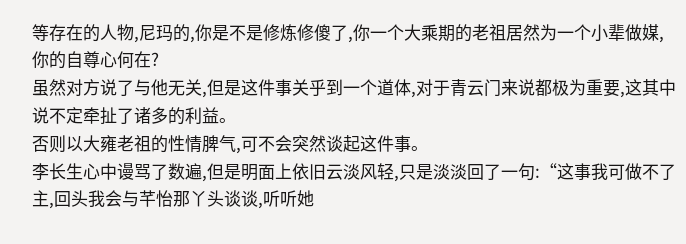等存在的人物,尼玛的,你是不是修炼修傻了,你一个大乘期的老祖居然为一个小辈做媒,你的自尊心何在?
虽然对方说了与他无关,但是这件事关乎到一个道体,对于青云门来说都极为重要,这其中说不定牵扯了诸多的利益。
否则以大雍老祖的性情脾气,可不会突然谈起这件事。
李长生心中谩骂了数遍,但是明面上依旧云淡风轻,只是淡淡回了一句:“这事我可做不了主,回头我会与芊怡那丫头谈谈,听听她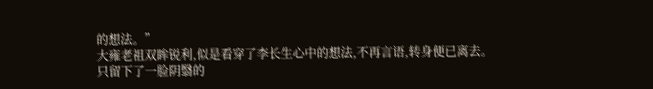的想法。”
大雍老祖双眸锐利,似是看穿了李长生心中的想法,不再言语,转身便已离去。
只留下了一脸阴翳的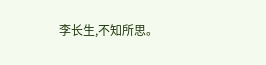李长生,不知所思。